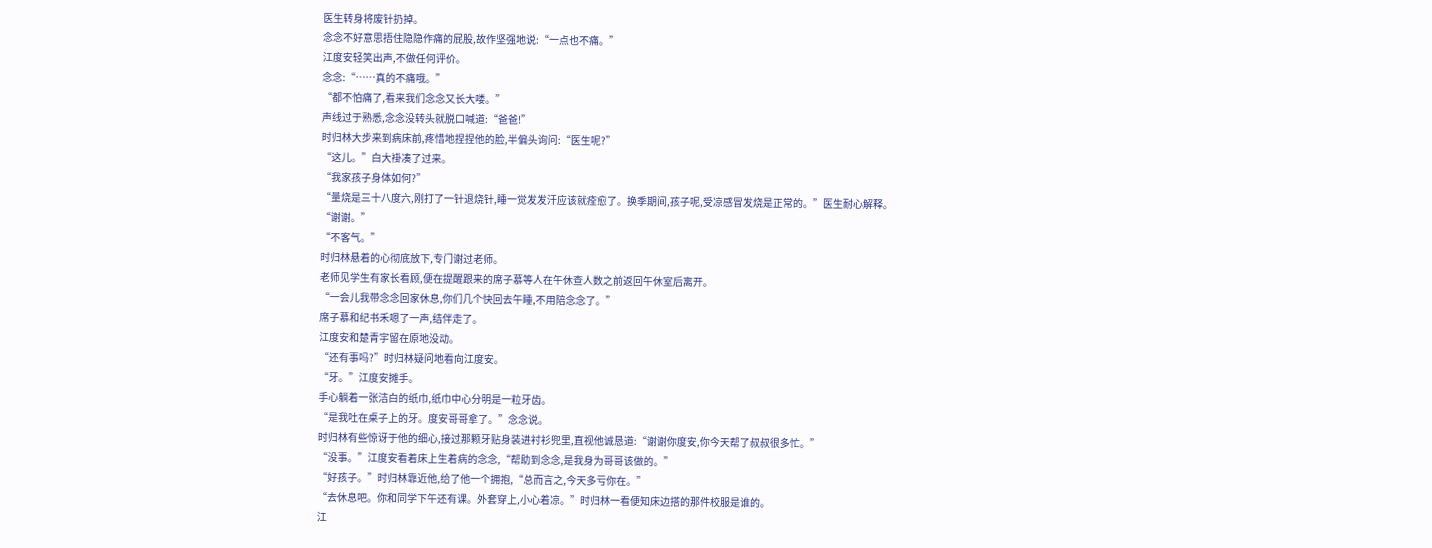医生转身将废针扔掉。
念念不好意思捂住隐隐作痛的屁股,故作坚强地说:“一点也不痛。”
江度安轻笑出声,不做任何评价。
念念:“……真的不痛哦。”
“都不怕痛了,看来我们念念又长大喽。”
声线过于熟悉,念念没转头就脱口喊道:“爸爸!”
时归林大步来到病床前,疼惜地捏捏他的脸,半偏头询问:“医生呢?”
“这儿。”白大褂凑了过来。
“我家孩子身体如何?”
“量烧是三十八度六,刚打了一针退烧针,睡一觉发发汗应该就痊愈了。换季期间,孩子呢,受凉感冒发烧是正常的。”医生耐心解释。
“谢谢。”
“不客气。”
时归林悬着的心彻底放下,专门谢过老师。
老师见学生有家长看顾,便在提醒跟来的席子慕等人在午休查人数之前返回午休室后离开。
“一会儿我带念念回家休息,你们几个快回去午睡,不用陪念念了。”
席子慕和纪书禾嗯了一声,结伴走了。
江度安和楚青宇留在原地没动。
“还有事吗?”时归林疑问地看向江度安。
“牙。”江度安摊手。
手心躺着一张洁白的纸巾,纸巾中心分明是一粒牙齿。
“是我吐在桌子上的牙。度安哥哥拿了。”念念说。
时归林有些惊讶于他的细心,接过那颗牙贴身装进衬衫兜里,直视他诚恳道:“谢谢你度安,你今天帮了叔叔很多忙。”
“没事。”江度安看着床上生着病的念念,“帮助到念念,是我身为哥哥该做的。”
“好孩子。”时归林靠近他,给了他一个拥抱,“总而言之,今天多亏你在。”
“去休息吧。你和同学下午还有课。外套穿上,小心着凉。”时归林一看便知床边搭的那件校服是谁的。
江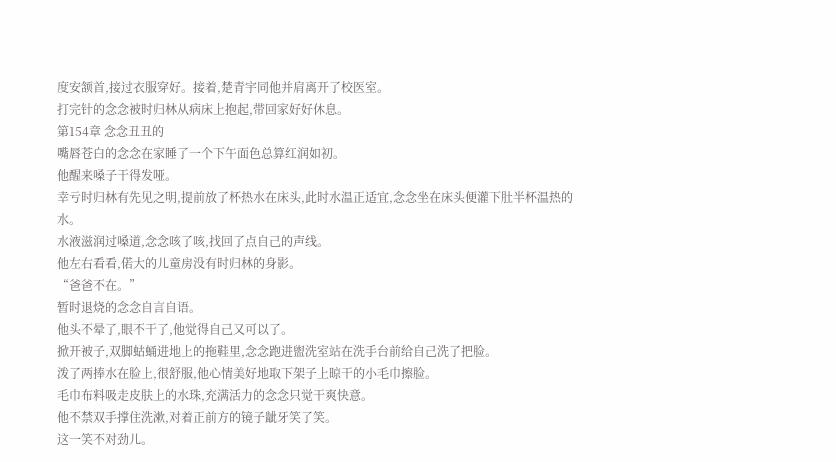度安颔首,接过衣服穿好。接着,楚青宇同他并肩离开了校医室。
打完针的念念被时归林从病床上抱起,带回家好好休息。
第154章 念念丑丑的
嘴唇苍白的念念在家睡了一个下午面色总算红润如初。
他醒来嗓子干得发哑。
幸亏时归林有先见之明,提前放了杯热水在床头,此时水温正适宜,念念坐在床头便灌下肚半杯温热的水。
水液滋润过嗓道,念念咳了咳,找回了点自己的声线。
他左右看看,偌大的儿童房没有时归林的身影。
“爸爸不在。”
暂时退烧的念念自言自语。
他头不晕了,眼不干了,他觉得自己又可以了。
掀开被子,双脚蛄蛹进地上的拖鞋里,念念跑进盥洗室站在洗手台前给自己洗了把脸。
泼了两捧水在脸上,很舒服,他心情美好地取下架子上晾干的小毛巾擦脸。
毛巾布料吸走皮肤上的水珠,充满活力的念念只觉干爽快意。
他不禁双手撑住洗漱,对着正前方的镜子龇牙笑了笑。
这一笑不对劲儿。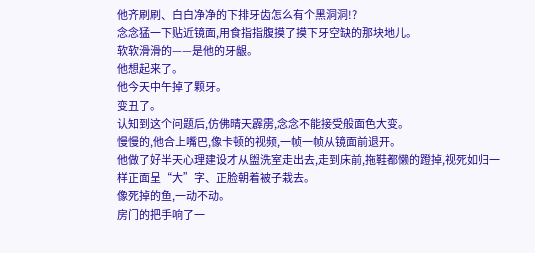他齐刷刷、白白净净的下排牙齿怎么有个黑洞洞!?
念念猛一下贴近镜面,用食指指腹摸了摸下牙空缺的那块地儿。
软软滑滑的——是他的牙龈。
他想起来了。
他今天中午掉了颗牙。
变丑了。
认知到这个问题后,仿佛晴天霹雳,念念不能接受般面色大变。
慢慢的,他合上嘴巴,像卡顿的视频,一帧一帧从镜面前退开。
他做了好半天心理建设才从盥洗室走出去,走到床前,拖鞋都懒的蹬掉,视死如归一样正面呈“大”字、正脸朝着被子栽去。
像死掉的鱼,一动不动。
房门的把手响了一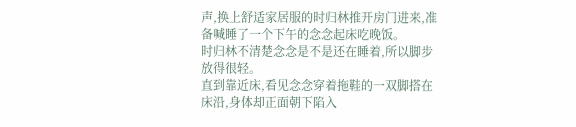声,换上舒适家居服的时归林推开房门进来,准备喊睡了一个下午的念念起床吃晚饭。
时归林不清楚念念是不是还在睡着,所以脚步放得很轻。
直到靠近床,看见念念穿着拖鞋的一双脚搭在床沿,身体却正面朝下陷入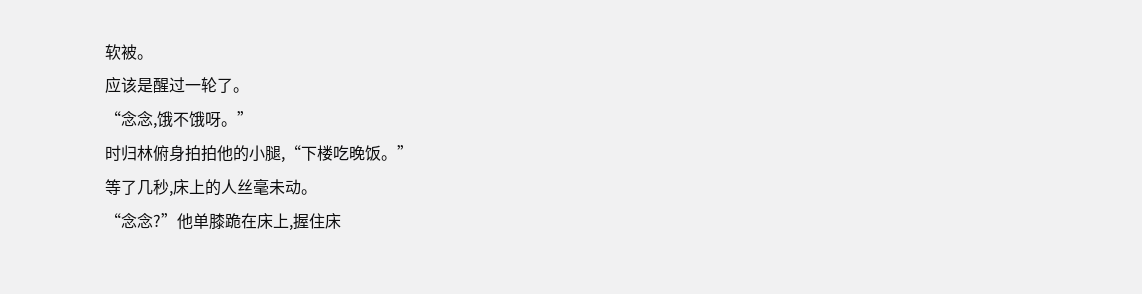软被。
应该是醒过一轮了。
“念念,饿不饿呀。”
时归林俯身拍拍他的小腿,“下楼吃晚饭。”
等了几秒,床上的人丝毫未动。
“念念?”他单膝跪在床上,握住床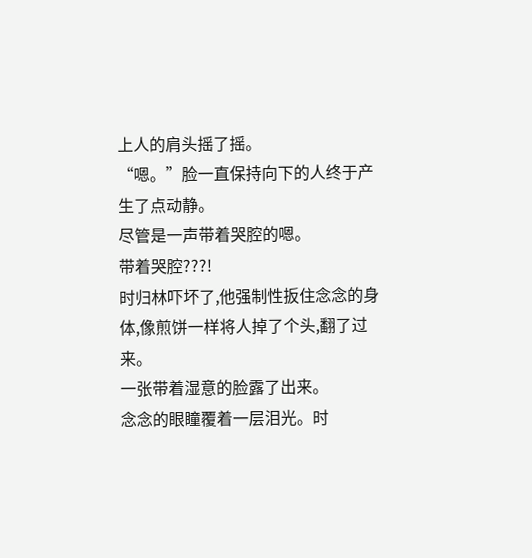上人的肩头摇了摇。
“嗯。”脸一直保持向下的人终于产生了点动静。
尽管是一声带着哭腔的嗯。
带着哭腔???!
时归林吓坏了,他强制性扳住念念的身体,像煎饼一样将人掉了个头,翻了过来。
一张带着湿意的脸露了出来。
念念的眼瞳覆着一层泪光。时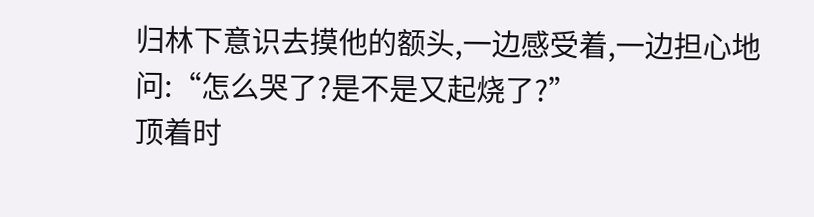归林下意识去摸他的额头,一边感受着,一边担心地问:“怎么哭了?是不是又起烧了?”
顶着时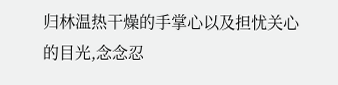归林温热干燥的手掌心以及担忧关心的目光,念念忍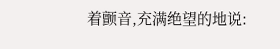着颤音,充满绝望的地说: